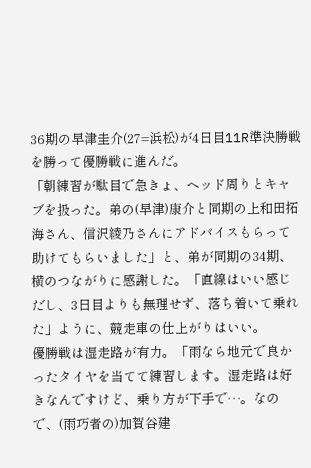36期の早津圭介(27=浜松)が4日目11R準決勝戦を勝って優勝戦に進んだ。
「朝練習が駄目で急きょ、ヘッド周りとキャブを扱った。弟の(早津)康介と同期の上和田拓海さん、信沢綾乃さんにアドバイスもらって助けてもらいました」と、弟が同期の34期、横のつながりに感謝した。「直線はいい感じだし、3日目よりも無理せず、落ち着いて乗れた」ように、競走車の仕上がりはいい。
優勝戦は湿走路が有力。「雨なら地元で良かったタイヤを当てて練習します。湿走路は好きなんですけど、乗り方が下手で…。なので、(雨巧者の)加賀谷建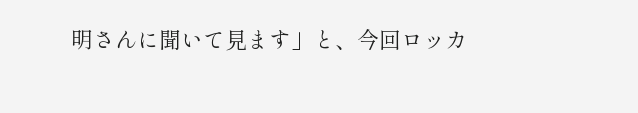明さんに聞いて見ます」と、今回ロッカ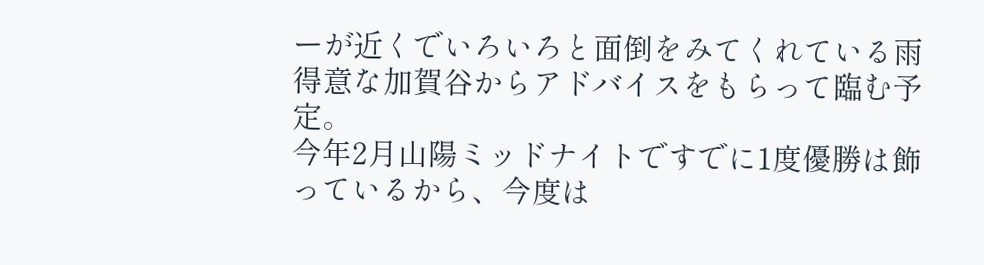ーが近くでいろいろと面倒をみてくれている雨得意な加賀谷からアドバイスをもらって臨む予定。
今年2月山陽ミッドナイトですでに1度優勝は飾っているから、今度は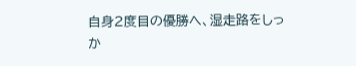自身2度目の優勝へ、湿走路をしっか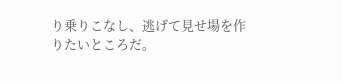り乗りこなし、逃げて見せ場を作りたいところだ。